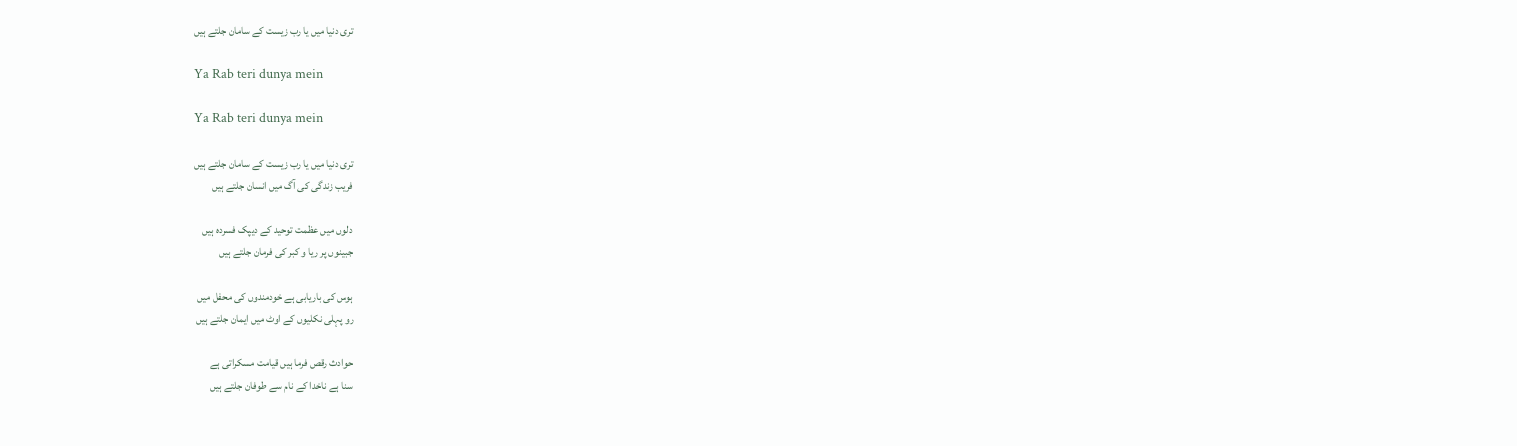تری دنیا میں یا رب زیست کے سامان جلتے ہیں

Ya Rab teri dunya mein

Ya Rab teri dunya mein

تری دنیا میں یا رب زیست کے سامان جلتے ہیں
فریب زندگی کی آگ میں انسان جلتے ہیں

دلوں میں عظمت توحید کے دیپک فسردہ ہیں
جبینوں پر ریا و کبر کی فرمان جلتے ہیں

ہوس کی باریابی ہے خودمندوں کی محفل میں
رو پہلی نکلیوں کے اوٹ میں ایمان جلتے ہیں

حوادث رقص فرما ہیں قیامت مسکراتی ہے
سنا ہے ناخدا کے نام سے طوفان جلتے ہیں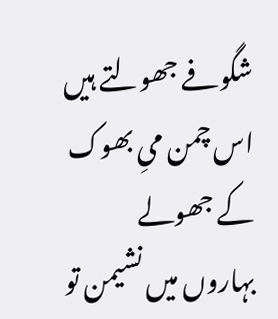شگوفے جھولتے ہیں اس چمن میِ بھوک کے جھولے
بہاروں میں نشیمن تو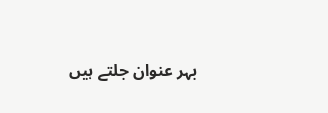بہر عنوان جلتے ہیں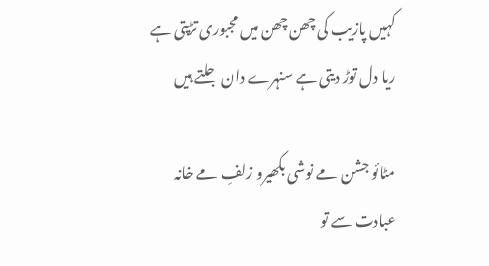کہیں پازیب کی چھن چھن میں مجبوری تڑپتی ہے
ریا دل توڑ دیتی ہے سنہرے دان جلتے ہیں

مٹائو جشن مے نوشی بکھیرو زلفِ مے خانہ
عبادت سے تو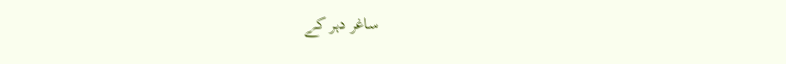ساغر دہر کے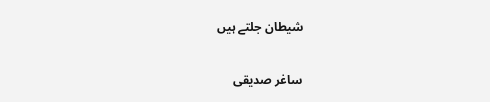شیطان جلتے ہیں

ساغر صدیقی